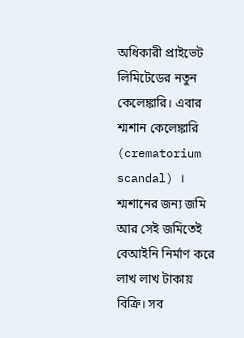অধিকারী প্রাইভেট লিমিটেডের নতুন কেলেঙ্কারি। এবার শ্মশান কেলেঙ্কারি (crematorium scandal) । শ্মশানের জন্য জমি আর সেই জমিতেই বেআইনি নির্মাণ করে লাখ লাখ টাকায় বিক্রি। সব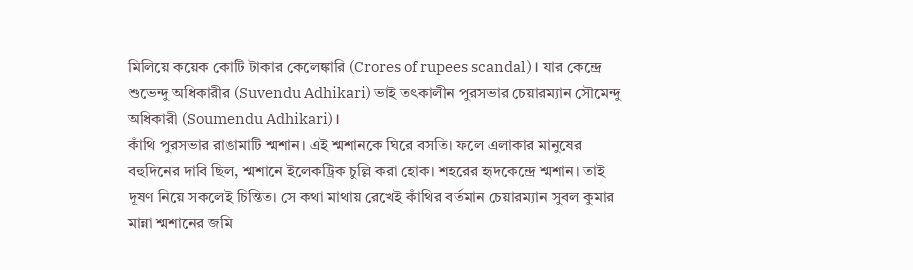মিলিয়ে কয়েক কোটি টাকার কেলেঙ্কারি (Crores of rupees scandal)। যার কেন্দ্রে শুভেন্দু অধিকারীর (Suvendu Adhikari) ভাই তৎকালীন পুরসভার চেয়ারম্যান সৌমেন্দু অধিকারী (Soumendu Adhikari)।
কাঁথি পুরসভার রাঙামাটি শ্মশান। এই শ্মশানকে ঘিরে বসতি। ফলে এলাকার মানুষের বহুদিনের দাবি ছিল, শ্মশানে ইলেকট্রিক চুল্লি করা হোক। শহরের হৃদকেন্দ্রে শ্মশান। তাই দূষণ নিয়ে সকলেই চিন্তিত। সে কথা মাথায় রেখেই কাঁথির বর্তমান চেয়ারম্যান সুবল কুমার মান্না শ্মশানের জমি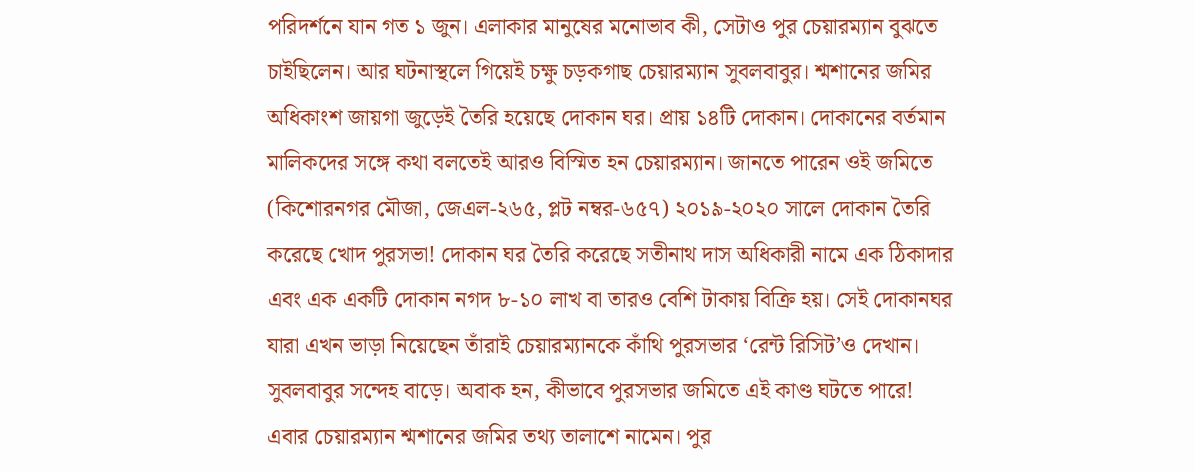পরিদর্শনে যান গত ১ জুন। এলাকার মানুষের মনোভাব কী, সেটাও পুর চেয়ারম্যান বুঝতে চাইছিলেন। আর ঘটনাস্থলে গিয়েই চক্ষু চড়কগাছ চেয়ারম্যান সুবলবাবুর। শ্মশানের জমির অধিকাংশ জায়গা জুড়েই তৈরি হয়েছে দোকান ঘর। প্রায় ১৪টি দোকান। দোকানের বর্তমান মালিকদের সঙ্গে কথা বলতেই আরও বিস্মিত হন চেয়ারম্যান। জানতে পারেন ওই জমিতে (কিশোরনগর মৌজা, জেএল-২৬৫, প্লট নম্বর-৬৫৭) ২০১৯-২০২০ সালে দোকান তৈরি করেছে খোদ পুরসভা! দোকান ঘর তৈরি করেছে সতীনাথ দাস অধিকারী নামে এক ঠিকাদার এবং এক একটি দোকান নগদ ৮-১০ লাখ বা তারও বেশি টাকায় বিক্রি হয়। সেই দোকানঘর যারা এখন ভাড়া নিয়েছেন তাঁরাই চেয়ারম্যানকে কাঁথি পুরসভার ‘রেন্ট রিসিট’ও দেখান। সুবলবাবুর সন্দেহ বাড়ে। অবাক হন, কীভাবে পুরসভার জমিতে এই কাণ্ড ঘটতে পারে!
এবার চেয়ারম্যান শ্মশানের জমির তথ্য তালাশে নামেন। পুর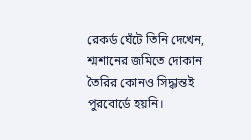রেকর্ড ঘেঁটে তিনি দেখেন, শ্মশানের জমিতে দোকান তৈরির কোনও সিদ্ধান্তই পুরবোর্ডে হয়নি।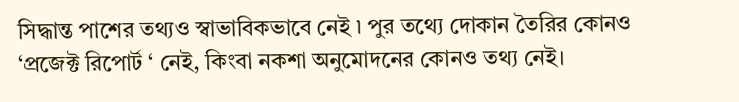সিদ্ধান্ত পাশের তথ্যও স্বাভাবিকভাবে নেই ৷ পুর তথ্যে দোকান তৈরির কোনও ‘প্রজেক্ট রিপোর্ট ‘ নেই, কিংবা নকশা অনুমোদনের কোনও তথ্য নেই।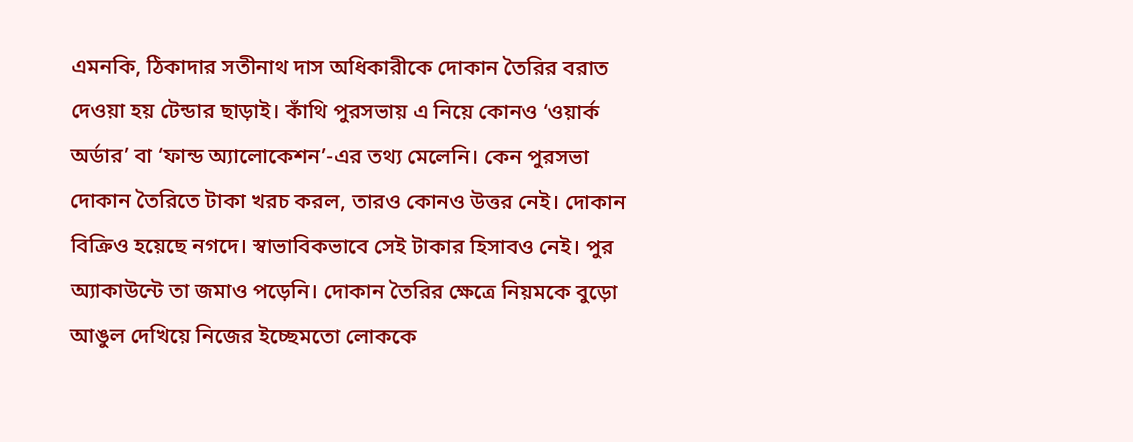এমনকি, ঠিকাদার সতীনাথ দাস অধিকারীকে দোকান তৈরির বরাত দেওয়া হয় টেন্ডার ছাড়াই। কাঁথি পুরসভায় এ নিয়ে কোনও ‘ওয়ার্ক অর্ডার’ বা ‘ফান্ড অ্যালোকেশন’-এর তথ্য মেলেনি। কেন পুরসভা দোকান তৈরিতে টাকা খরচ করল, তারও কোনও উত্তর নেই। দোকান বিক্রিও হয়েছে নগদে। স্বাভাবিকভাবে সেই টাকার হিসাবও নেই। পুর অ্যাকাউন্টে তা জমাও পড়েনি। দোকান তৈরির ক্ষেত্রে নিয়মকে বুড়ো আঙুল দেখিয়ে নিজের ইচ্ছেমতো লোককে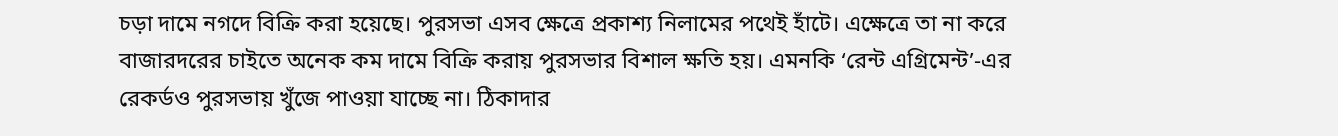চড়া দামে নগদে বিক্রি করা হয়েছে। পুরসভা এসব ক্ষেত্রে প্রকাশ্য নিলামের পথেই হাঁটে। এক্ষেত্রে তা না করে বাজারদরের চাইতে অনেক কম দামে বিক্রি করায় পুরসভার বিশাল ক্ষতি হয়। এমনকি ‘রেন্ট এগ্রিমেন্ট’-এর রেকর্ডও পুরসভায় খুঁজে পাওয়া যাচ্ছে না। ঠিকাদার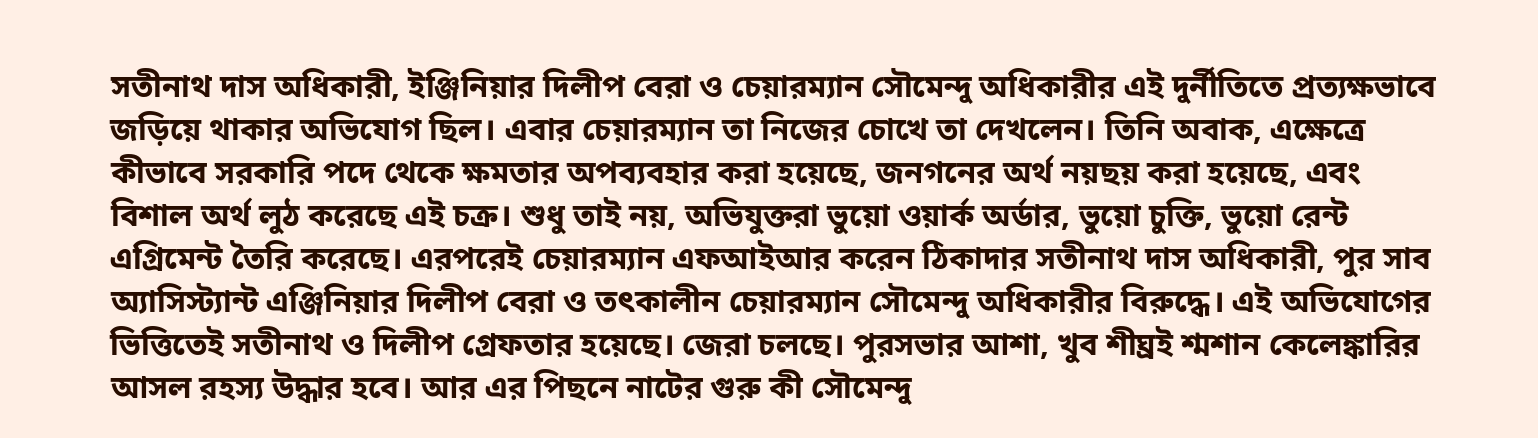সতীনাথ দাস অধিকারী, ইঞ্জিনিয়ার দিলীপ বেরা ও চেয়ারম্যান সৌমেন্দু অধিকারীর এই দুর্নীতিতে প্রত্যক্ষভাবে জড়িয়ে থাকার অভিযোগ ছিল। এবার চেয়ারম্যান তা নিজের চোখে তা দেখলেন। তিনি অবাক, এক্ষেত্রে কীভাবে সরকারি পদে থেকে ক্ষমতার অপব্যবহার করা হয়েছে, জনগনের অর্থ নয়ছয় করা হয়েছে, এবং বিশাল অর্থ লুঠ করেছে এই চক্র। শুধু তাই নয়, অভিযুক্তরা ভুয়ো ওয়ার্ক অর্ডার, ভুয়ো চুক্তি, ভুয়ো রেন্ট এগ্রিমেন্ট তৈরি করেছে। এরপরেই চেয়ারম্যান এফআইআর করেন ঠিকাদার সতীনাথ দাস অধিকারী, পুর সাব অ্যাসিস্ট্যান্ট এঞ্জিনিয়ার দিলীপ বেরা ও তৎকালীন চেয়ারম্যান সৌমেন্দু অধিকারীর বিরুদ্ধে। এই অভিযোগের ভিত্তিতেই সতীনাথ ও দিলীপ গ্রেফতার হয়েছে। জেরা চলছে। পুরসভার আশা, খুব শীঘ্রই শ্মশান কেলেঙ্কারির আসল রহস্য উদ্ধার হবে। আর এর পিছনে নাটের গুরু কী সৌমেন্দু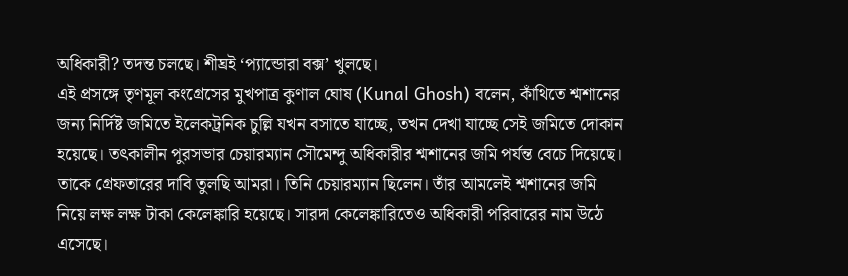অধিকারী? তদন্ত চলছে। শীঘ্রই ‘প্যান্ডোরা বক্স’ খুলছে।
এই প্রসঙ্গে তৃণমূল কংগ্রেসের মুখপাত্র কুণাল ঘোষ (Kunal Ghosh) বলেন, কাঁথিতে শ্মশানের জন্য নির্দিষ্ট জমিতে ইলেকট্রনিক চুল্লি যখন বসাতে যাচ্ছে, তখন দেখা যাচ্ছে সেই জমিতে দোকান হয়েছে। তৎকালীন পুরসভার চেয়ারম্যান সৌমেন্দু অধিকারীর শ্মশানের জমি পর্যন্ত বেচে দিয়েছে। তাকে গ্রেফতারের দাবি তুলছি আমরা। তিনি চেয়ারম্যান ছিলেন। তাঁর আমলেই শ্মশানের জমি নিয়ে লক্ষ লক্ষ টাকা কেলেঙ্কারি হয়েছে। সারদা কেলেঙ্কারিতেও অধিকারী পরিবারের নাম উঠে এসেছে।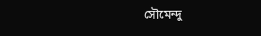সৌমেন্দু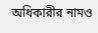অধিকারীর নামও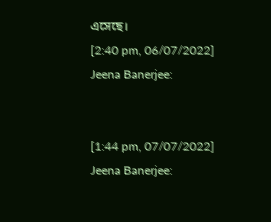এসেছে।
[2:40 pm, 06/07/2022] Jeena Banerjee:


[1:44 pm, 07/07/2022] Jeena Banerjee: